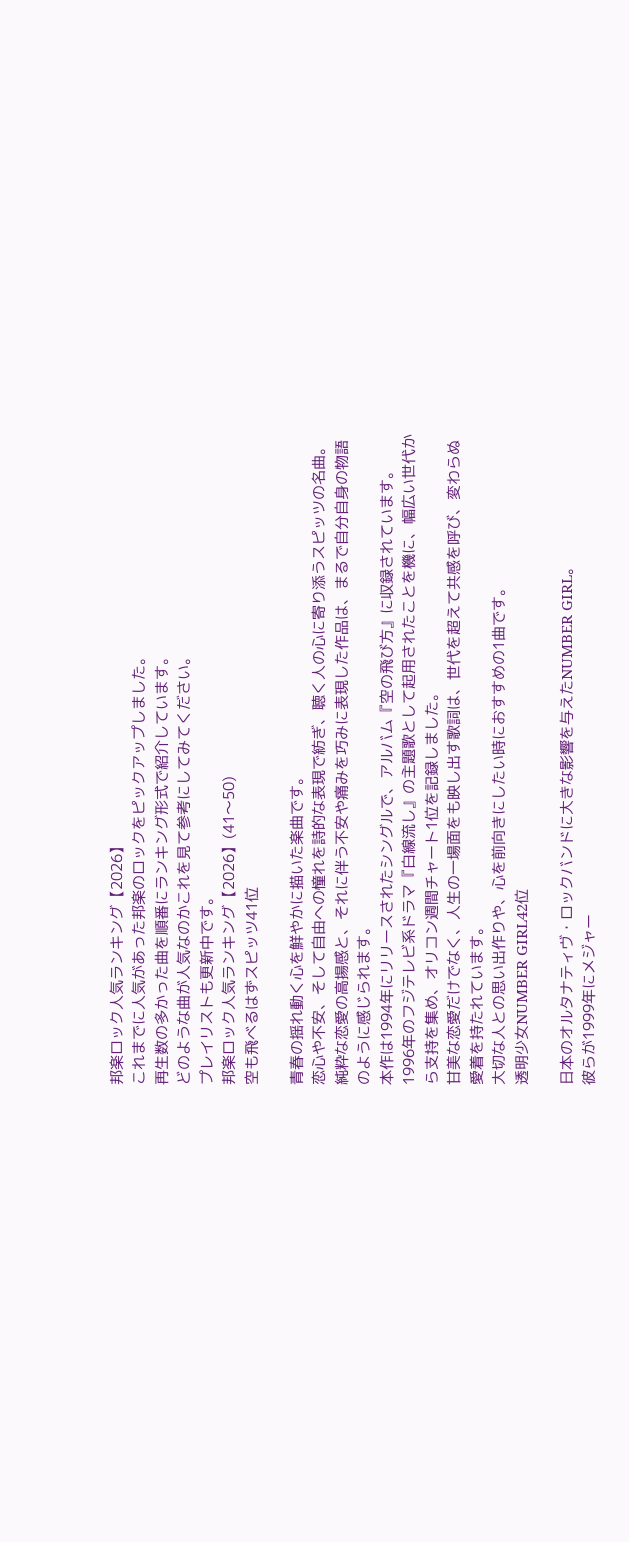邦楽ロック人気ランキング【2026】
これまでに人気があった邦楽のロックをピックアップしました。
再生数の多かった曲を順番にランキング形式で紹介しています。
どのような曲が人気なのかこれを見て参考にしてみてください。
プレイリストも更新中です。
邦楽ロック人気ランキング【2026】(41〜50)
空も飛べるはずスピッツ41位

青春の揺れ動く心を鮮やかに描いた楽曲です。
恋心や不安、そして自由への憧れを詩的な表現で紡ぎ、聴く人の心に寄り添うスピッツの名曲。
純粋な恋愛の高揚感と、それに伴う不安や痛みを巧みに表現した作品は、まるで自分自身の物語のように感じられます。
本作は1994年にリリースされたシングルで、アルバム『空の飛び方』に収録されています。
1996年のフジテレビ系ドラマ『白線流し』の主題歌として起用されたことを機に、幅広い世代から支持を集め、オリコン週間チャート1位を記録しました。
甘美な恋愛だけでなく、人生の一場面をも映し出す歌詞は、世代を超えて共感を呼び、変わらぬ愛着を持たれています。
大切な人との思い出作りや、心を前向きにしたい時におすすめの1曲です。
透明少女NUMBER GIRL42位

日本のオルタナティヴ・ロックバンドに大きな影響を与えたNUMBER GIRL。
彼らが1999年にメジャー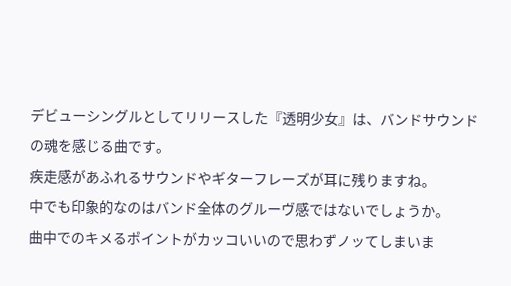デビューシングルとしてリリースした『透明少女』は、バンドサウンドの魂を感じる曲です。
疾走感があふれるサウンドやギターフレーズが耳に残りますね。
中でも印象的なのはバンド全体のグルーヴ感ではないでしょうか。
曲中でのキメるポイントがカッコいいので思わずノッてしまいま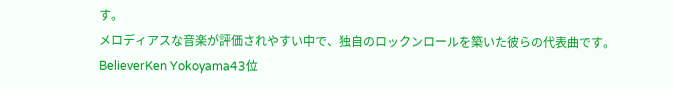す。
メロディアスな音楽が評価されやすい中で、独自のロックンロールを築いた彼らの代表曲です。
BelieverKen Yokoyama43位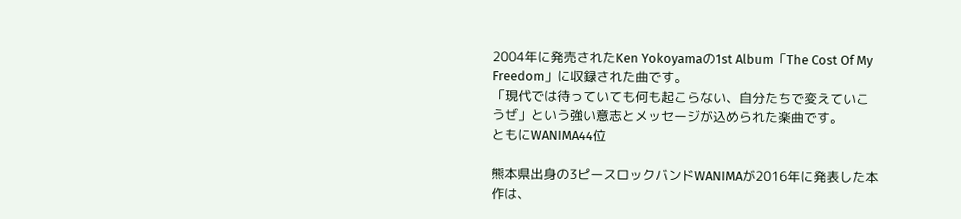2004年に発売されたKen Yokoyamaの1st Album「The Cost Of My Freedom」に収録された曲です。
「現代では待っていても何も起こらない、自分たちで変えていこうぜ」という強い意志とメッセージが込められた楽曲です。
ともにWANIMA44位

熊本県出身の3ピースロックバンドWANIMAが2016年に発表した本作は、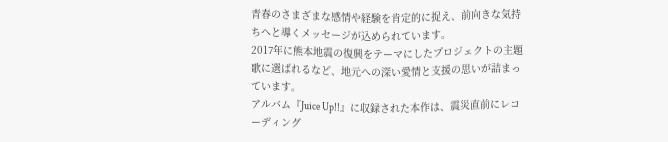青春のさまざまな感情や経験を肯定的に捉え、前向きな気持ちへと導くメッセージが込められています。
2017年に熊本地震の復興をテーマにしたプロジェクトの主題歌に選ばれるなど、地元への深い愛情と支援の思いが詰まっています。
アルバム『Juice Up!!』に収録された本作は、震災直前にレコーディング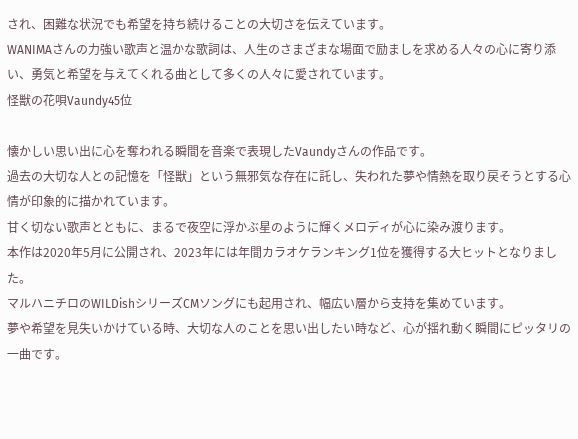され、困難な状況でも希望を持ち続けることの大切さを伝えています。
WANIMAさんの力強い歌声と温かな歌詞は、人生のさまざまな場面で励ましを求める人々の心に寄り添い、勇気と希望を与えてくれる曲として多くの人々に愛されています。
怪獣の花唄Vaundy45位

懐かしい思い出に心を奪われる瞬間を音楽で表現したVaundyさんの作品です。
過去の大切な人との記憶を「怪獣」という無邪気な存在に託し、失われた夢や情熱を取り戻そうとする心情が印象的に描かれています。
甘く切ない歌声とともに、まるで夜空に浮かぶ星のように輝くメロディが心に染み渡ります。
本作は2020年5月に公開され、2023年には年間カラオケランキング1位を獲得する大ヒットとなりました。
マルハニチロのWILDishシリーズCMソングにも起用され、幅広い層から支持を集めています。
夢や希望を見失いかけている時、大切な人のことを思い出したい時など、心が揺れ動く瞬間にピッタリの一曲です。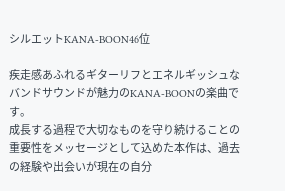シルエットKANA-BOON46位

疾走感あふれるギターリフとエネルギッシュなバンドサウンドが魅力のKANA-BOONの楽曲です。
成長する過程で大切なものを守り続けることの重要性をメッセージとして込めた本作は、過去の経験や出会いが現在の自分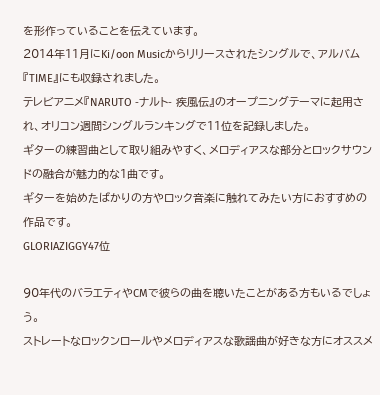を形作っていることを伝えています。
2014年11月にKi/oon Musicからリリースされたシングルで、アルバム『TIME』にも収録されました。
テレビアニメ『NARUTO -ナルト- 疾風伝』のオープニングテーマに起用され、オリコン週間シングルランキングで11位を記録しました。
ギターの練習曲として取り組みやすく、メロディアスな部分とロックサウンドの融合が魅力的な1曲です。
ギターを始めたばかりの方やロック音楽に触れてみたい方におすすめの作品です。
GLORIAZIGGY47位

90年代のバラエティやCMで彼らの曲を聴いたことがある方もいるでしょう。
ストレートなロックンロールやメロディアスな歌謡曲が好きな方にオススメ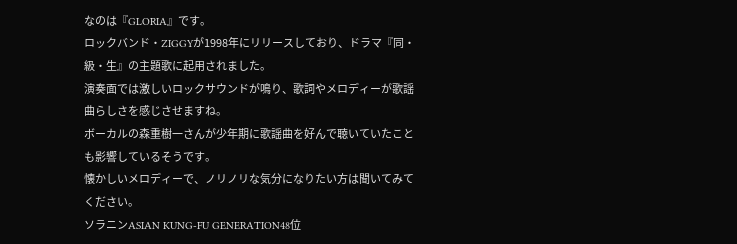なのは『GLORIA』です。
ロックバンド・ZIGGYが1998年にリリースしており、ドラマ『同・級・生』の主題歌に起用されました。
演奏面では激しいロックサウンドが鳴り、歌詞やメロディーが歌謡曲らしさを感じさせますね。
ボーカルの森重樹一さんが少年期に歌謡曲を好んで聴いていたことも影響しているそうです。
懐かしいメロディーで、ノリノリな気分になりたい方は聞いてみてください。
ソラニンASIAN KUNG-FU GENERATION48位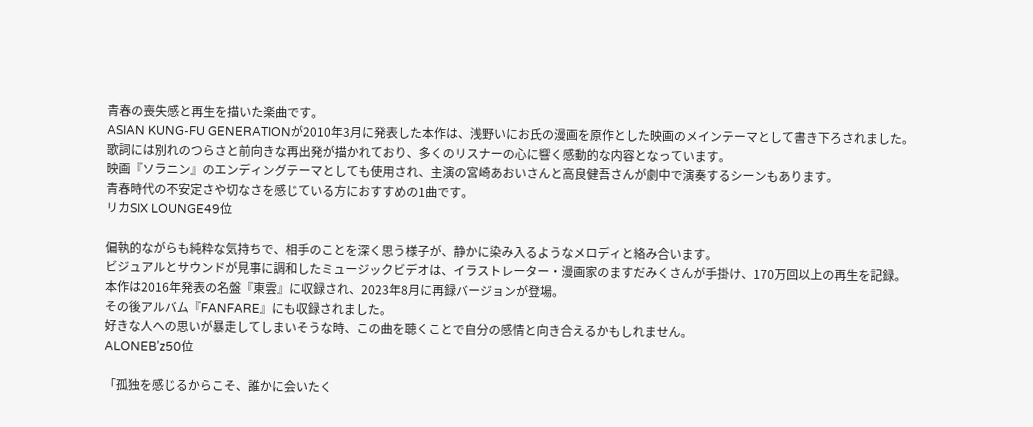青春の喪失感と再生を描いた楽曲です。
ASIAN KUNG-FU GENERATIONが2010年3月に発表した本作は、浅野いにお氏の漫画を原作とした映画のメインテーマとして書き下ろされました。
歌詞には別れのつらさと前向きな再出発が描かれており、多くのリスナーの心に響く感動的な内容となっています。
映画『ソラニン』のエンディングテーマとしても使用され、主演の宮崎あおいさんと高良健吾さんが劇中で演奏するシーンもあります。
青春時代の不安定さや切なさを感じている方におすすめの1曲です。
リカSIX LOUNGE49位

偏執的ながらも純粋な気持ちで、相手のことを深く思う様子が、静かに染み入るようなメロディと絡み合います。
ビジュアルとサウンドが見事に調和したミュージックビデオは、イラストレーター・漫画家のますだみくさんが手掛け、170万回以上の再生を記録。
本作は2016年発表の名盤『東雲』に収録され、2023年8月に再録バージョンが登場。
その後アルバム『FANFARE』にも収録されました。
好きな人への思いが暴走してしまいそうな時、この曲を聴くことで自分の感情と向き合えるかもしれません。
ALONEB’z50位

「孤独を感じるからこそ、誰かに会いたく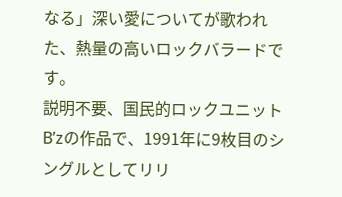なる」深い愛についてが歌われた、熱量の高いロックバラードです。
説明不要、国民的ロックユニットB’zの作品で、1991年に9枚目のシングルとしてリリ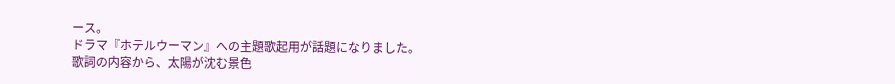ース。
ドラマ『ホテルウーマン』への主題歌起用が話題になりました。
歌詞の内容から、太陽が沈む景色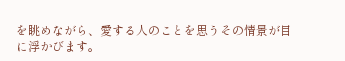を眺めながら、愛する人のことを思うその情景が目に浮かびます。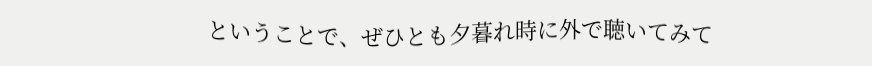ということで、ぜひとも夕暮れ時に外で聴いてみて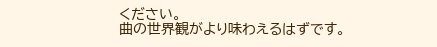ください。
曲の世界観がより味わえるはずです。